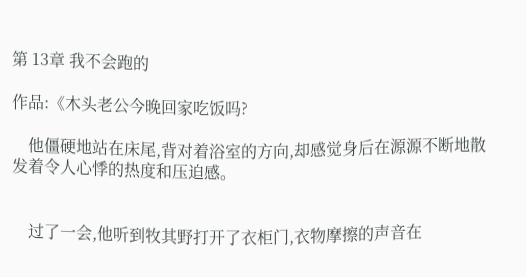第 13章 我不会跑的

作品:《木头老公今晚回家吃饭吗?

    他僵硬地站在床尾,背对着浴室的方向,却感觉身后在源源不断地散发着令人心悸的热度和压迫感。


    过了一会,他听到牧其野打开了衣柜门,衣物摩擦的声音在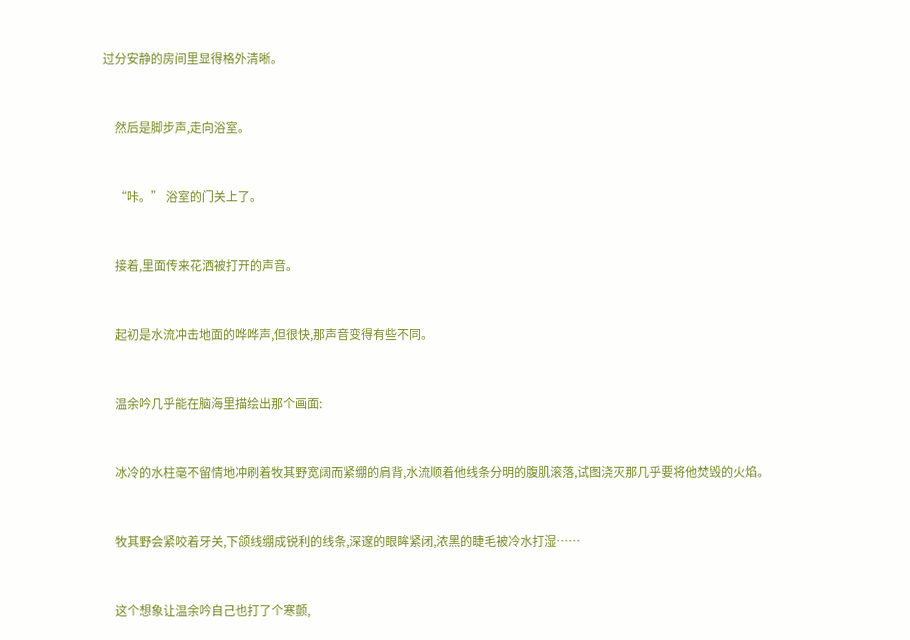过分安静的房间里显得格外清晰。


    然后是脚步声,走向浴室。


    “咔。” 浴室的门关上了。


    接着,里面传来花洒被打开的声音。


    起初是水流冲击地面的哗哗声,但很快,那声音变得有些不同。


    温余吟几乎能在脑海里描绘出那个画面:


    冰冷的水柱毫不留情地冲刷着牧其野宽阔而紧绷的肩背,水流顺着他线条分明的腹肌滚落,试图浇灭那几乎要将他焚毁的火焰。


    牧其野会紧咬着牙关,下颌线绷成锐利的线条,深邃的眼眸紧闭,浓黑的睫毛被冷水打湿……


    这个想象让温余吟自己也打了个寒颤,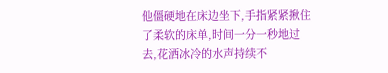他僵硬地在床边坐下,手指紧紧揪住了柔软的床单,时间一分一秒地过去,花洒冰冷的水声持续不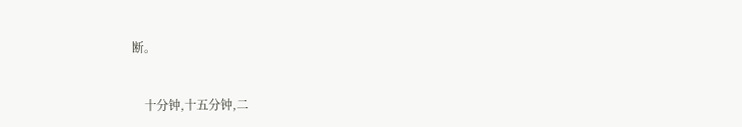断。


    十分钟,十五分钟,二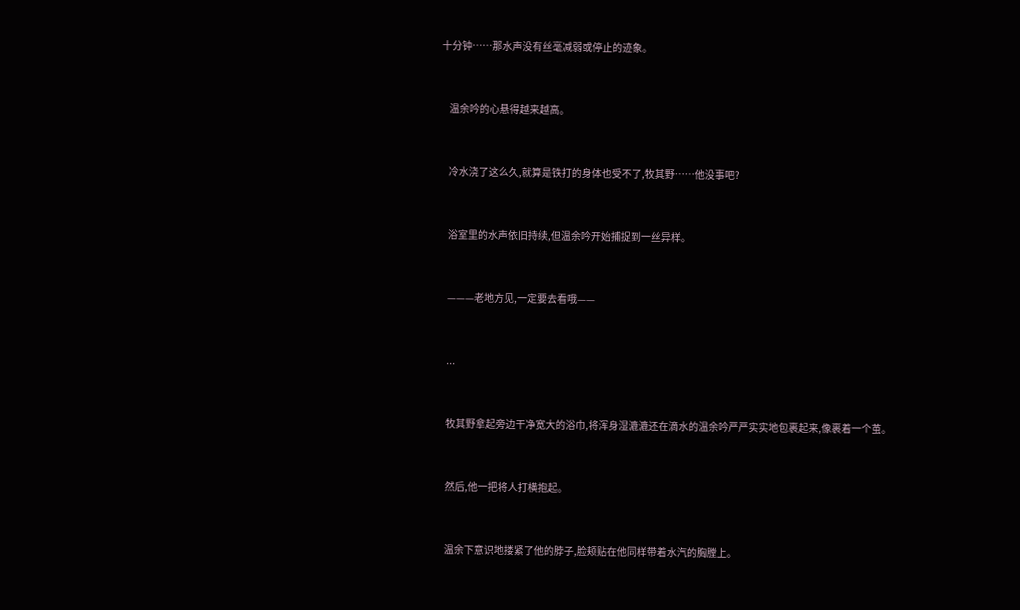十分钟……那水声没有丝毫减弱或停止的迹象。


    温余吟的心悬得越来越高。


    冷水浇了这么久,就算是铁打的身体也受不了,牧其野……他没事吧?


    浴室里的水声依旧持续,但温余吟开始捕捉到一丝异样。


    ———老地方见,一定要去看哦——


    ...


    牧其野拿起旁边干净宽大的浴巾,将浑身湿漉漉还在滴水的温余吟严严实实地包裹起来,像裹着一个茧。


    然后,他一把将人打横抱起。


    温余下意识地搂紧了他的脖子,脸颊贴在他同样带着水汽的胸膛上。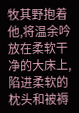牧其野抱着他,将温余吟放在柔软干净的大床上,陷进柔软的枕头和被褥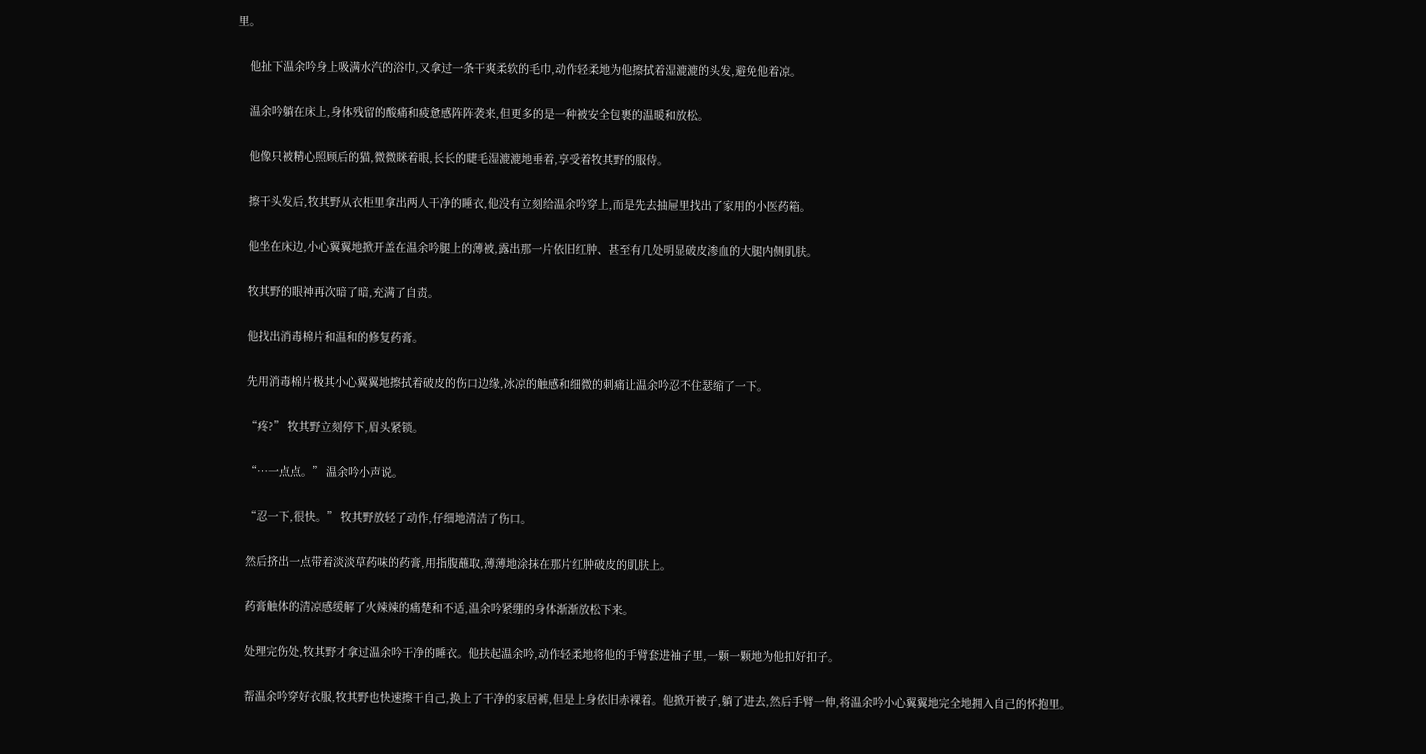里。


    他扯下温余吟身上吸满水汽的浴巾,又拿过一条干爽柔软的毛巾,动作轻柔地为他擦拭着湿漉漉的头发,避免他着凉。


    温余吟躺在床上,身体残留的酸痛和疲惫感阵阵袭来,但更多的是一种被安全包裹的温暖和放松。


    他像只被精心照顾后的猫,微微眯着眼,长长的睫毛湿漉漉地垂着,享受着牧其野的服侍。


    擦干头发后,牧其野从衣柜里拿出两人干净的睡衣,他没有立刻给温余吟穿上,而是先去抽屉里找出了家用的小医药箱。


    他坐在床边,小心翼翼地掀开盖在温余吟腿上的薄被,露出那一片依旧红肿、甚至有几处明显破皮渗血的大腿内侧肌肤。


    牧其野的眼神再次暗了暗,充满了自责。


    他找出消毒棉片和温和的修复药膏。


    先用消毒棉片极其小心翼翼地擦拭着破皮的伤口边缘,冰凉的触感和细微的刺痛让温余吟忍不住瑟缩了一下。


    “疼?” 牧其野立刻停下,眉头紧锁。


    “…一点点。” 温余吟小声说。


    “忍一下,很快。” 牧其野放轻了动作,仔细地清洁了伤口。


    然后挤出一点带着淡淡草药味的药膏,用指腹蘸取,薄薄地涂抹在那片红肿破皮的肌肤上。


    药膏触体的清凉感缓解了火辣辣的痛楚和不适,温余吟紧绷的身体渐渐放松下来。


    处理完伤处,牧其野才拿过温余吟干净的睡衣。他扶起温余吟,动作轻柔地将他的手臂套进袖子里,一颗一颗地为他扣好扣子。


    帮温余吟穿好衣服,牧其野也快速擦干自己,换上了干净的家居裤,但是上身依旧赤裸着。他掀开被子,躺了进去,然后手臂一伸,将温余吟小心翼翼地完全地拥入自己的怀抱里。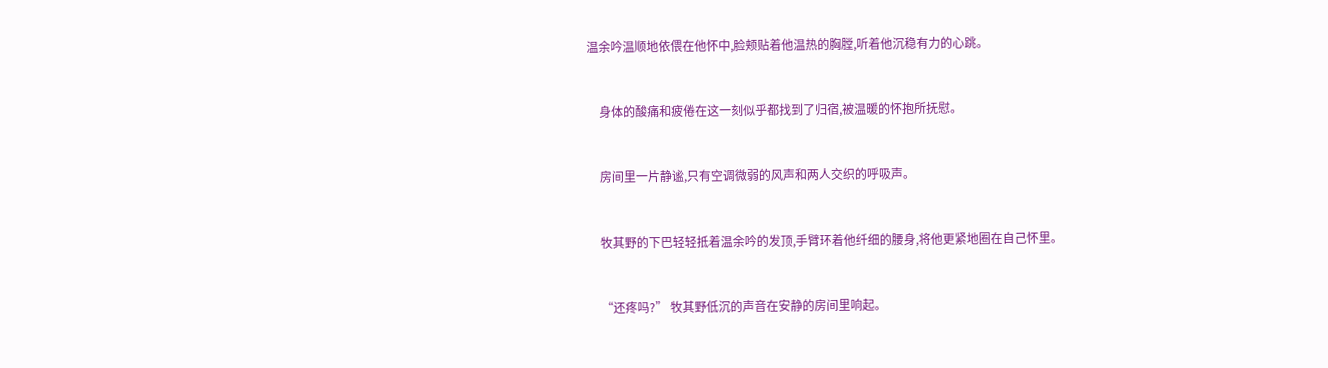温余吟温顺地依偎在他怀中,脸颊贴着他温热的胸膛,听着他沉稳有力的心跳。


    身体的酸痛和疲倦在这一刻似乎都找到了归宿,被温暖的怀抱所抚慰。


    房间里一片静谧,只有空调微弱的风声和两人交织的呼吸声。


    牧其野的下巴轻轻抵着温余吟的发顶,手臂环着他纤细的腰身,将他更紧地圈在自己怀里。


    “还疼吗?” 牧其野低沉的声音在安静的房间里响起。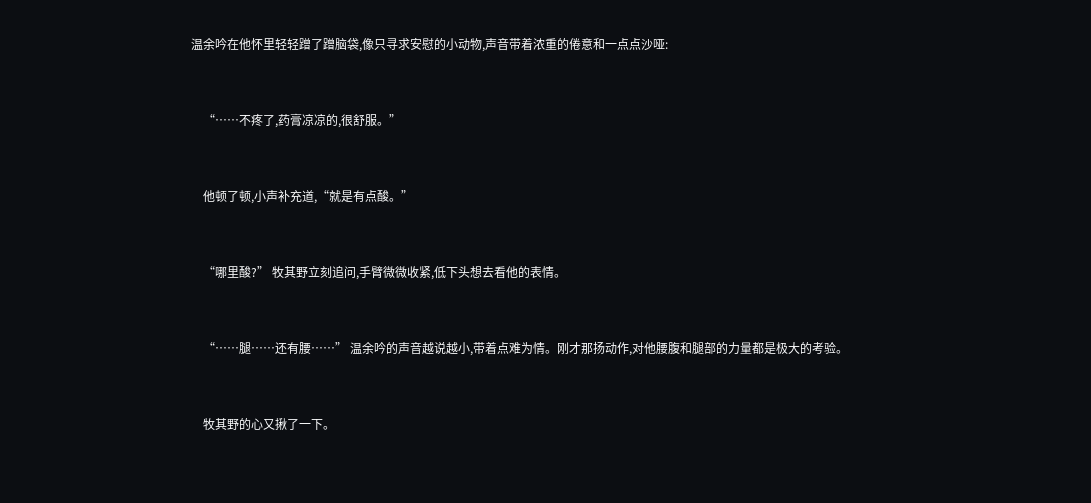温余吟在他怀里轻轻蹭了蹭脑袋,像只寻求安慰的小动物,声音带着浓重的倦意和一点点沙哑:


    “……不疼了,药膏凉凉的,很舒服。”


    他顿了顿,小声补充道,“就是有点酸。”


    “哪里酸?” 牧其野立刻追问,手臂微微收紧,低下头想去看他的表情。


    “……腿……还有腰……” 温余吟的声音越说越小,带着点难为情。刚才那扬动作,对他腰腹和腿部的力量都是极大的考验。


    牧其野的心又揪了一下。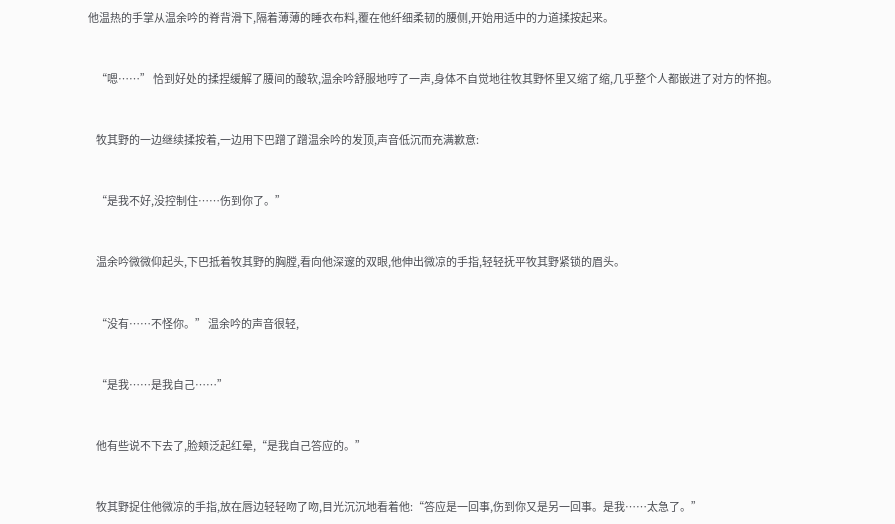他温热的手掌从温余吟的脊背滑下,隔着薄薄的睡衣布料,覆在他纤细柔韧的腰侧,开始用适中的力道揉按起来。


    “嗯……” 恰到好处的揉捏缓解了腰间的酸软,温余吟舒服地哼了一声,身体不自觉地往牧其野怀里又缩了缩,几乎整个人都嵌进了对方的怀抱。


    牧其野的一边继续揉按着,一边用下巴蹭了蹭温余吟的发顶,声音低沉而充满歉意:


    “是我不好,没控制住……伤到你了。”


    温余吟微微仰起头,下巴抵着牧其野的胸膛,看向他深邃的双眼,他伸出微凉的手指,轻轻抚平牧其野紧锁的眉头。


    “没有……不怪你。” 温余吟的声音很轻,


    “是我……是我自己……”


    他有些说不下去了,脸颊泛起红晕,“是我自己答应的。”


    牧其野捉住他微凉的手指,放在唇边轻轻吻了吻,目光沉沉地看着他:“答应是一回事,伤到你又是另一回事。是我……太急了。”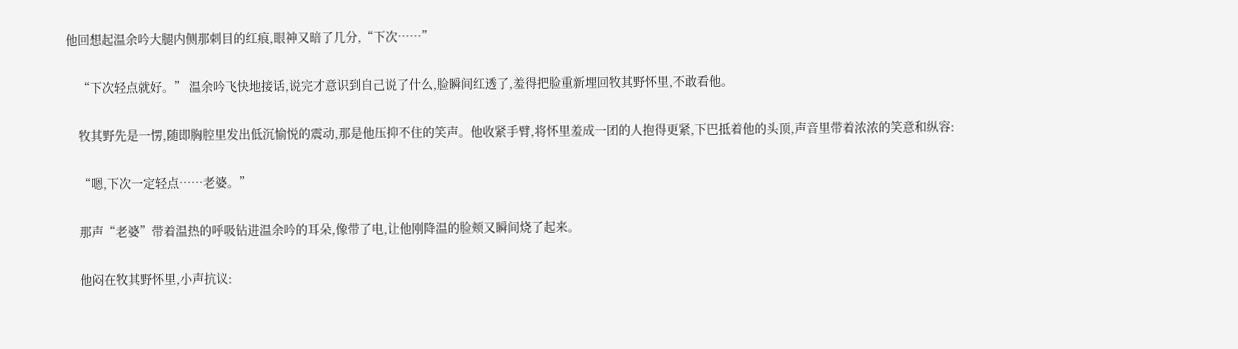他回想起温余吟大腿内侧那刺目的红痕,眼神又暗了几分,“下次……”


    “下次轻点就好。” 温余吟飞快地接话,说完才意识到自己说了什么,脸瞬间红透了,羞得把脸重新埋回牧其野怀里,不敢看他。


    牧其野先是一愣,随即胸腔里发出低沉愉悦的震动,那是他压抑不住的笑声。他收紧手臂,将怀里羞成一团的人抱得更紧,下巴抵着他的头顶,声音里带着浓浓的笑意和纵容:


    “嗯,下次一定轻点……老婆。”


    那声“老婆”带着温热的呼吸钻进温余吟的耳朵,像带了电,让他刚降温的脸颊又瞬间烧了起来。


    他闷在牧其野怀里,小声抗议: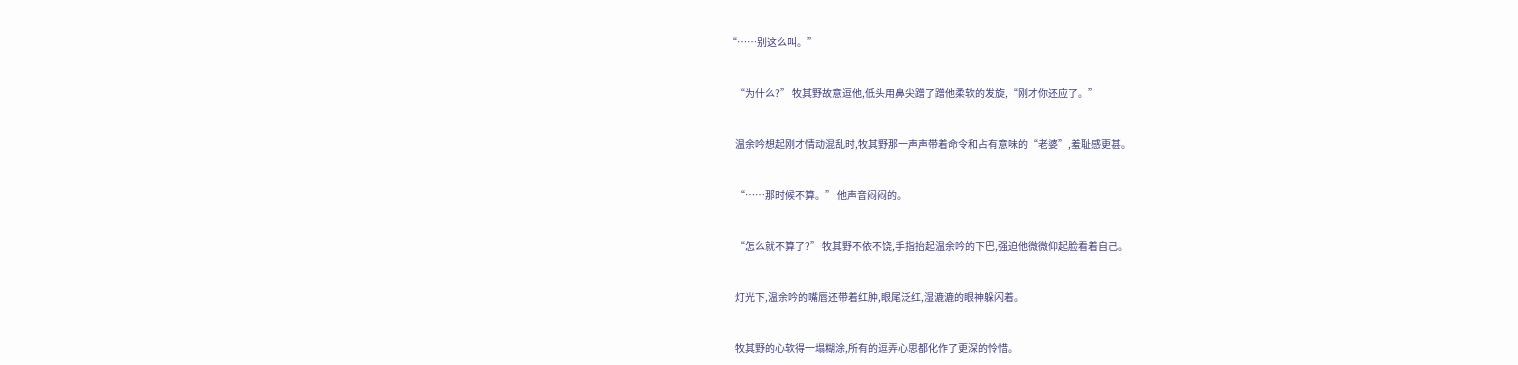“……别这么叫。”


    “为什么?” 牧其野故意逗他,低头用鼻尖蹭了蹭他柔软的发旋,“刚才你还应了。”


    温余吟想起刚才情动混乱时,牧其野那一声声带着命令和占有意味的“老婆”,羞耻感更甚。


    “……那时候不算。” 他声音闷闷的。


    “怎么就不算了?” 牧其野不依不饶,手指抬起温余吟的下巴,强迫他微微仰起脸看着自己。


    灯光下,温余吟的嘴唇还带着红肿,眼尾泛红,湿漉漉的眼神躲闪着。


    牧其野的心软得一塌糊涂,所有的逗弄心思都化作了更深的怜惜。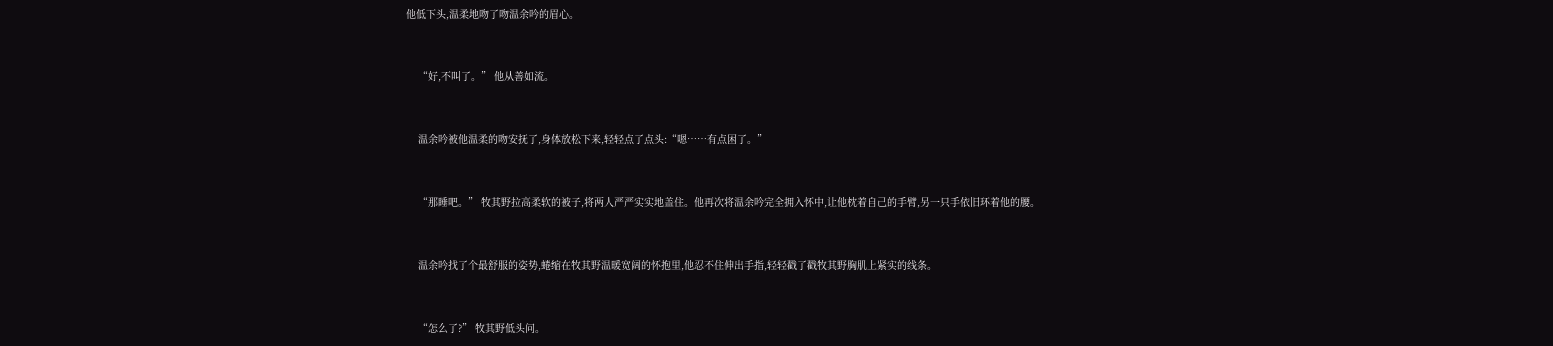他低下头,温柔地吻了吻温余吟的眉心。


    “好,不叫了。” 他从善如流。


    温余吟被他温柔的吻安抚了,身体放松下来,轻轻点了点头:“嗯……有点困了。”


    “那睡吧。” 牧其野拉高柔软的被子,将两人严严实实地盖住。他再次将温余吟完全拥入怀中,让他枕着自己的手臂,另一只手依旧环着他的腰。


    温余吟找了个最舒服的姿势,蜷缩在牧其野温暖宽阔的怀抱里,他忍不住伸出手指,轻轻戳了戳牧其野胸肌上紧实的线条。


    “怎么了?” 牧其野低头问。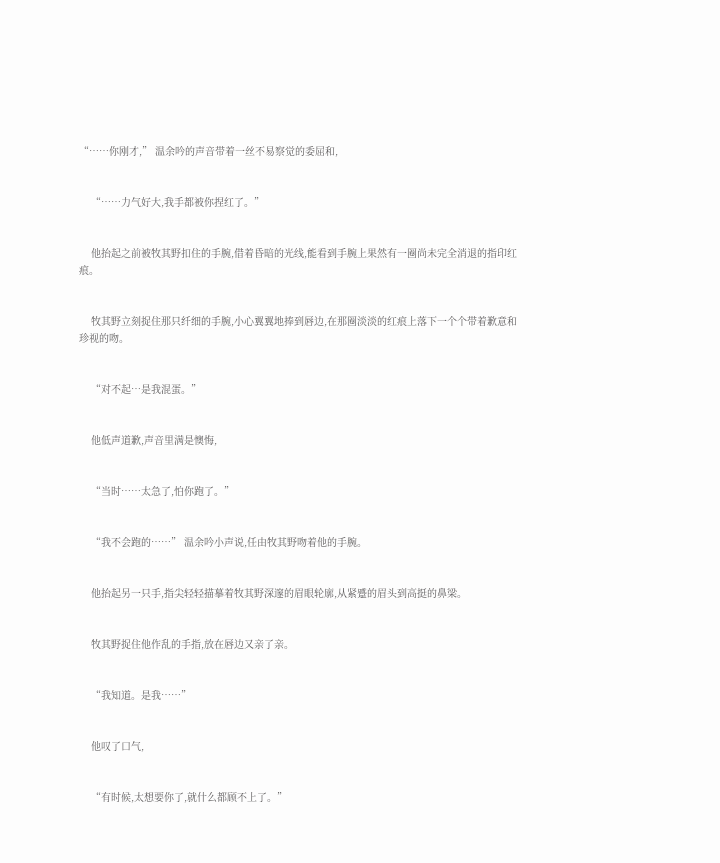“……你刚才,” 温余吟的声音带着一丝不易察觉的委屈和,


    “……力气好大,我手都被你捏红了。”


    他抬起之前被牧其野扣住的手腕,借着昏暗的光线,能看到手腕上果然有一圈尚未完全消退的指印红痕。


    牧其野立刻捉住那只纤细的手腕,小心翼翼地捧到唇边,在那圈淡淡的红痕上落下一个个带着歉意和珍视的吻。


    “对不起…是我混蛋。”


    他低声道歉,声音里满是懊悔,


    “当时……太急了,怕你跑了。”


    “我不会跑的……” 温余吟小声说,任由牧其野吻着他的手腕。


    他抬起另一只手,指尖轻轻描摹着牧其野深邃的眉眼轮廓,从紧蹙的眉头到高挺的鼻梁。


    牧其野捉住他作乱的手指,放在唇边又亲了亲。


    “我知道。是我……”


    他叹了口气,


    “有时候,太想要你了,就什么都顾不上了。”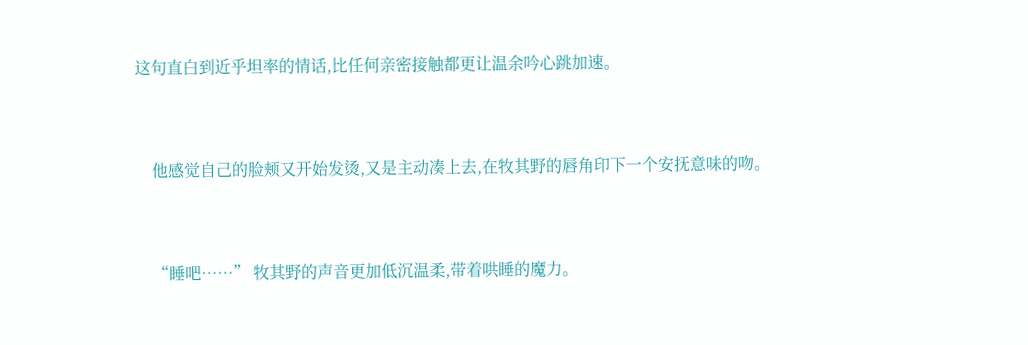这句直白到近乎坦率的情话,比任何亲密接触都更让温余吟心跳加速。


    他感觉自己的脸颊又开始发烫,又是主动凑上去,在牧其野的唇角印下一个安抚意味的吻。


    “睡吧……” 牧其野的声音更加低沉温柔,带着哄睡的魔力。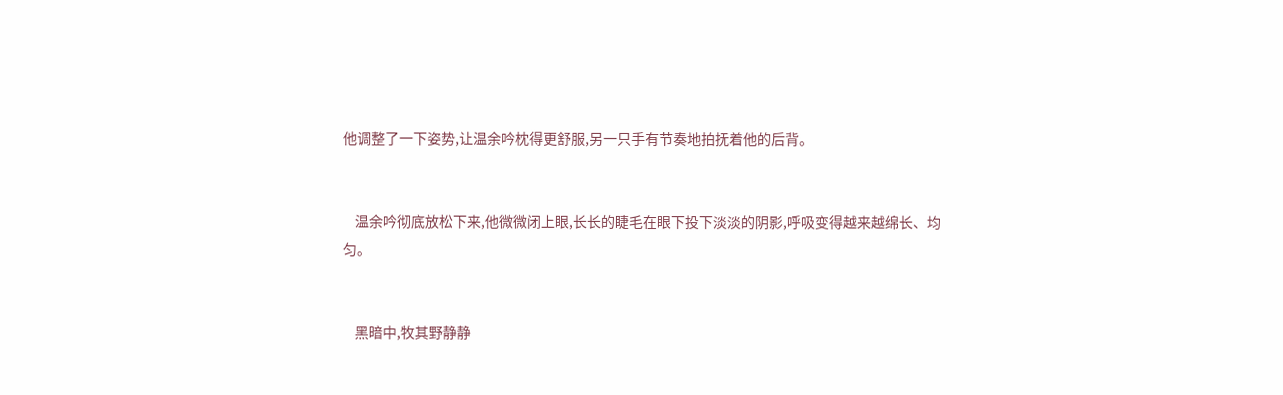他调整了一下姿势,让温余吟枕得更舒服,另一只手有节奏地拍抚着他的后背。


    温余吟彻底放松下来,他微微闭上眼,长长的睫毛在眼下投下淡淡的阴影,呼吸变得越来越绵长、均匀。


    黑暗中,牧其野静静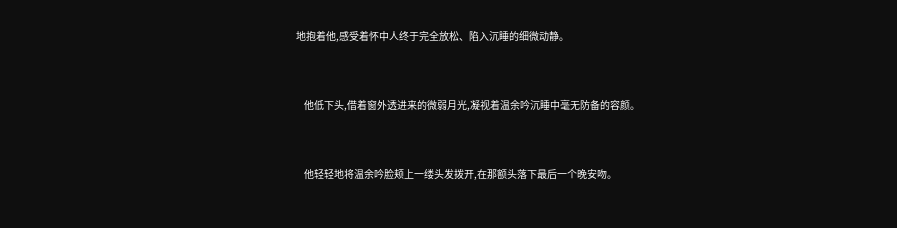地抱着他,感受着怀中人终于完全放松、陷入沉睡的细微动静。


    他低下头,借着窗外透进来的微弱月光,凝视着温余吟沉睡中毫无防备的容颜。


    他轻轻地将温余吟脸颊上一缕头发拨开,在那额头落下最后一个晚安吻。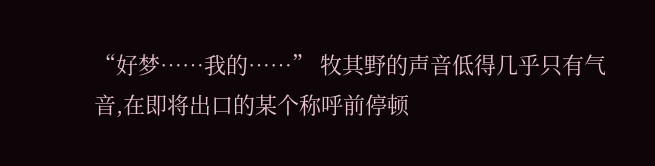“好梦……我的……” 牧其野的声音低得几乎只有气音,在即将出口的某个称呼前停顿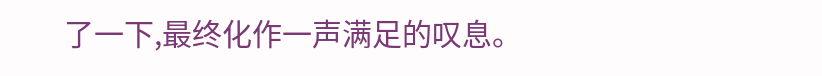了一下,最终化作一声满足的叹息。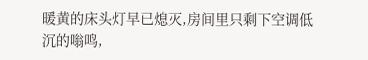暖黄的床头灯早已熄灭,房间里只剩下空调低沉的嗡鸣,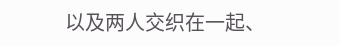以及两人交织在一起、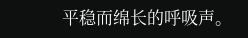平稳而绵长的呼吸声。